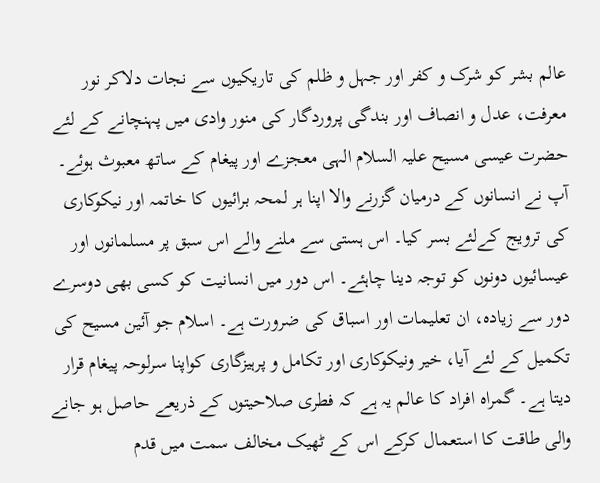عالم بشر کو شرک و کفر اور جہل و ظلم کی تاریکیوں سے نجات دلاکر نور معرفت، عدل و انصاف اور بندگی پروردگار کی منور وادی میں پہنچانے کے لئے حضرت عیسی مسیح علیہ السلام الہی معجزے اور پیغام کے ساتھ معبوث ہوئے۔ آپ نے انسانوں کے درمیان گزرنے والا اپنا ہر لمحہ برائیوں کا خاتمہ اور نیکوکاری کی ترویج کےلئے بسر کیا۔ اس ہستی سے ملنے والے اس سبق پر مسلمانوں اور عیسائیوں دونوں کو توجہ دینا چاہئے۔ اس دور میں انسانیت کو کسی بھی دوسرے دور سے زیادہ، ان تعلیمات اور اسباق کی ضرورت ہے۔ اسلام جو آئین مسیح کی تکمیل کے لئے آیا، خیر ونیکوکاری اور تکامل و پرہیزگاری کواپنا سرلوحہ پیغام قرار دیتا ہے۔ گمراہ افراد کا عالم یہ ہے کہ فطری صلاحیتوں کے ذریعے حاصل ہو جانے والی طاقت کا استعمال کرکے اس کے ٹھیک مخالف سمت میں قدم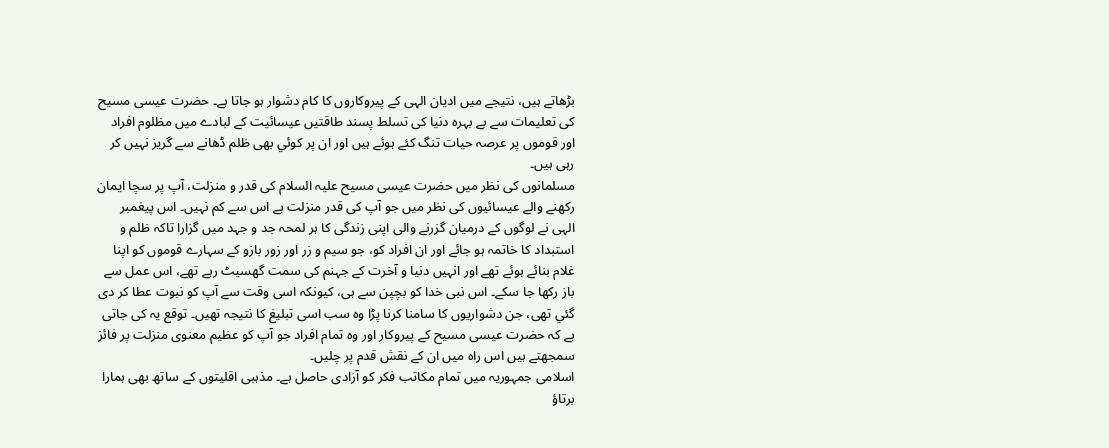بڑھاتے ہیں، نتیجے میں ادیان الہی کے پیروکاروں کا کام دشوار ہو جاتا ہے۔ حضرت عیسی مسیح کی تعلیمات سے بے بہرہ دنیا کی تسلط پسند طاقتیں عیسائيت کے لبادے میں مظلوم افراد اور قوموں پر عرصہ حیات تنگ کئے ہوئے ہیں اور ان پر کوئي بھی ظلم ڈھانے سے گریز نہیں کر رہی ہیں۔
مسلمانوں کی نظر میں حضرت عیسی مسیح علیہ السلام کی قدر و منزلت، آپ پر سچا ایمان رکھنے والے عیسائيوں کی نظر میں جو آپ کی قدر منزلت ہے اس سے کم نہیں۔ اس پیغمبر الہی نے لوگوں کے درمیان گزرنے والی اپنی زندگی کا ہر لمحہ جد و جہد میں گزارا تاکہ ظلم و استبداد کا خاتمہ ہو جائے اور ان افراد کو، جو سیم و زر اور زور بازو کے سہارے قوموں کو اپنا غلام بنائے ہوئے تھے اور انہیں دنیا و آخرت کے جہنم کی سمت گھسیٹ رہے تھے، اس عمل سے باز رکھا جا سکے۔ اس نبی خدا کو بچپن سے ہی، کیونکہ اسی وقت سے آپ کو نبوت عطا کر دی گئي تھی، جن دشواریوں کا سامنا کرنا پڑا وہ سب اسی تبلیغ کا نتیجہ تھیں۔ توقع یہ کی جاتی ہے کہ حضرت عیسی مسیح کے پیروکار اور وہ تمام افراد جو آپ کو عظیم معنوی منزلت پر فائز سمجھتے ہیں اس راہ میں ان کے نقش قدم پر چلیں۔
اسلامی جمہوریہ میں تمام مکاتب فکر کو آزادی حاصل ہے۔ مذہبی اقلیتوں کے ساتھ بھی ہمارا برتاؤ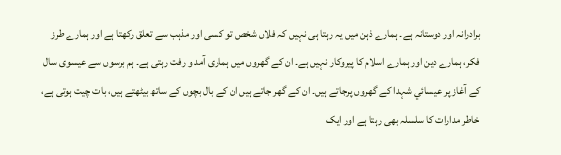برادرانہ اور دوستانہ ہے۔ ہمارے ذہن میں یہ رہتا ہی نہیں کہ فلاں شخص تو کسی اور مذہب سے تعلق رکھتا ہے اور ہمارے طرز فکر، ہمارے دین اور ہمارے اسلام کا پیروکار نہیں ہے۔ ان کے گھروں میں ہماری آمد و رفت رہتی ہے۔ ہم برسوں سے عیسوی سال کے آغاز پر عیسائي شہدا کے گھروں پرجاتے ہیں۔ ان کے گھر جاتے ہیں ان کے بال بچوں کے ساتھ بیٹھتے ہیں، بات چیت ہوتی ہے، خاطر مدارات کا سلسلہ بھی رہتا ہے اور ایک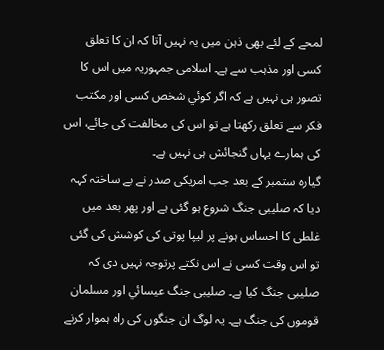لمحے کے لئے بھی ذہن میں یہ نہیں آتا کہ ان کا تعلق کسی اور مذہب سے ہے۔ اسلامی جمہوریہ میں اس کا تصور ہی نہیں ہے کہ اگر کوئي شخص کسی اور مکتب فکر سے تعلق رکھتا ہے تو اس کی مخالفت کی جائے، اس کی ہمارے یہاں گنجائش ہی نہیں ہے۔
گیارہ ستمبر کے بعد جب امریکی صدر نے بے ساختہ کہہ دیا کہ صلیبی جنگ شروع ہو گئی ہے اور پھر بعد میں غلطی کا احساس ہونے پر لیپا پوتی کی کوشش کی گئی تو اس وقت کسی نے اس نکتے پرتوجہ نہیں دی کہ صلیبی جنگ کیا ہے۔ صلیبی جنگ عیسائي اور مسلمان قوموں کی جنگ ہے۔ یہ لوگ ان جنگوں کی راہ ہموار کرنے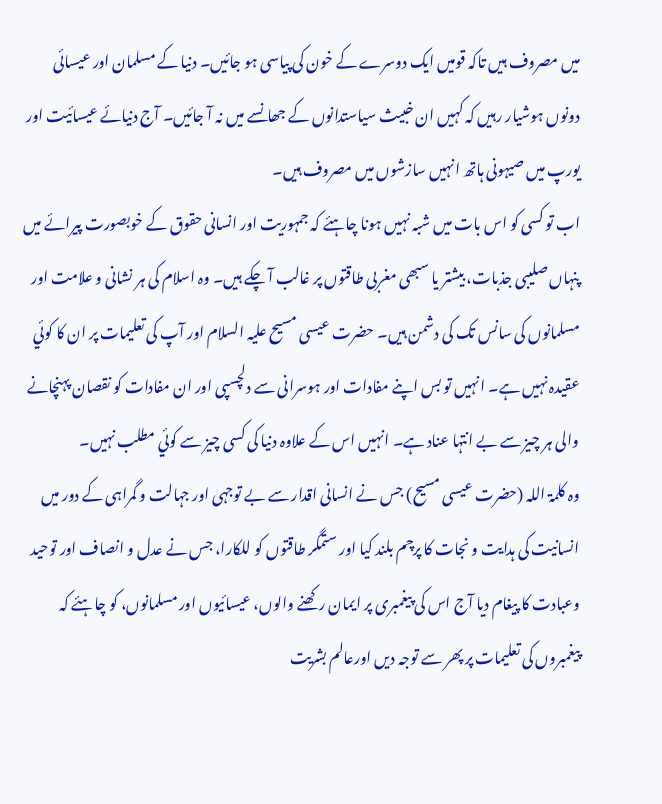میں مصروف ہیں تاکہ قومیں ایک دوسرے کے خون کی پیاسی ہو جائیں۔ دنیا کے مسلمان اور عیسائی دونوں ہوشیار رہیں کہ کہیں ان خبیث سیاستدانوں کے جھانسے میں نہ آ جائیں۔ آج دنیائے عیسائيت اور یورپ میں صیہونی ہاتھ انہیں سازشوں میں مصروف ہیں۔
اب تو کسی کو اس بات میں شبہ نہیں ہونا چاہئے کہ جمہوریت اور انسانی حقوق کے خوبصورت پیرائے میں پنہاں صلیبی جذبات، بیشتر یا سبھی مغربی طاقتوں پر غالب آ چکے ہیں۔ وہ اسلام کی ہر نشانی و علامت اور مسلمانوں کی سانس تک کی دشمن ہیں۔ حضرت عیسی مسیح علیہ السلام اور آپ کی تعلیمات پر ان کا کوئي عقیدہ نہیں ہے۔ انہیں تو بس اپنے مفادات اور ہوسرانی سے دلچسپی اور ان مفادات کو نقصان پہنچانے والی ہر چیز سے بے انتہا عناد ہے۔ انہیں اس کے علاوہ دنیا کی کسی چیز سے کوئي مطلب نہیں۔
وہ کلمۃ اللہ (حضرت عیسی مسیح) جس نے انسانی اقدار سے بے توجہی اور جہالت و گمراہی کے دور میں انسانیت کی ہدایت و نجات کا پرچم بلند کیا اور ستمگر طاقتوں کو للکارا، جس نے عدل و انصاف اور توحید وعبادت کا پیغام دیا آج اس کی پیغمبری پر ایمان رکھنے والوں، عیسائيوں اور مسلمانوں، کو چاہئے کہ پیغمبروں کی تعلیمات پر پھر سے توجہ دیں اورعالم بشریت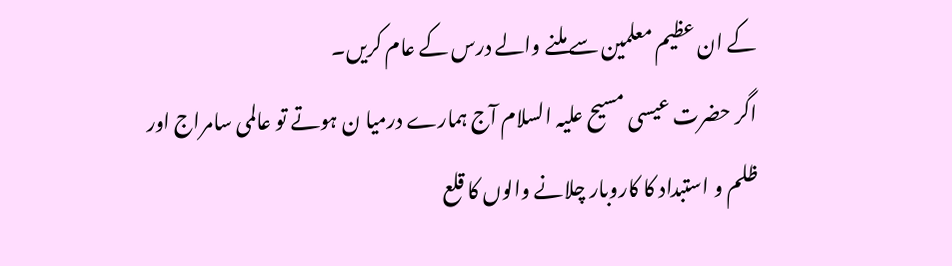کے ان عظیم معلمین سے ملنے والے درس کے عام کریں۔
اگر حضرت عیسی مسیح علیہ السلام آج ہمارے درمیا ن ہوتے تو عالمی سامراج اور ظلم و استبداد کا کاروبار چلانے والوں کا قلع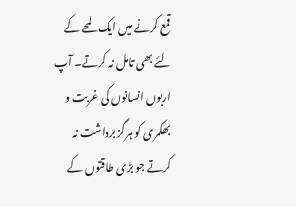قمع کرنے میں ایک لمحے کے لئے بھی تامل نہ کرتے۔ آپ اربوں انسانوں کی غربت و بھکمری کو ہرگز برداشت نہ کرتے جو بڑی طاقتوں کے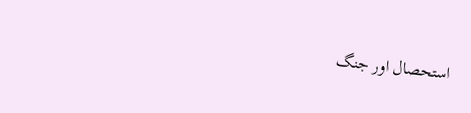استحصال اور جنگ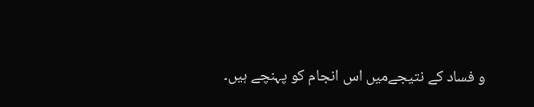و فساد کے نتیجےمیں اس انجام کو پہنچے ہیں۔